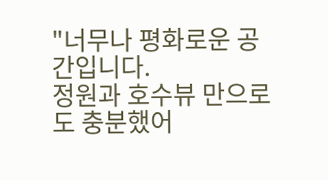"너무나 평화로운 공간입니다.
정원과 호수뷰 만으로도 충분했어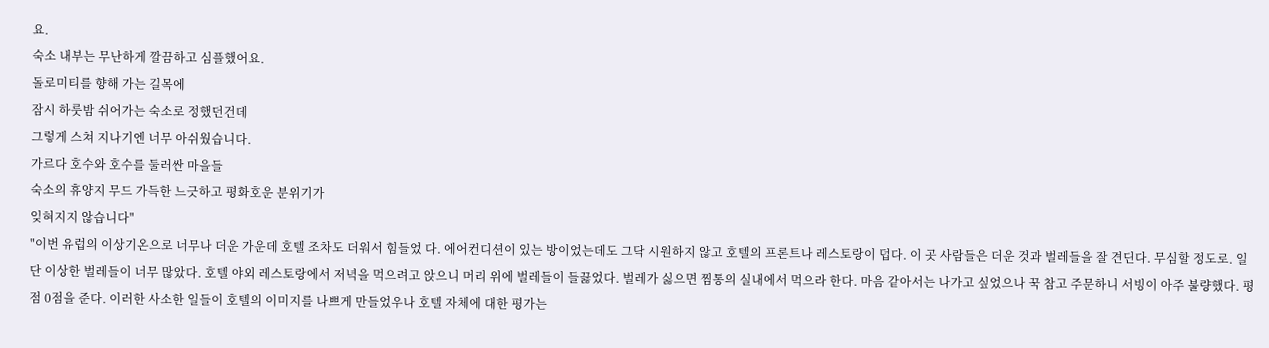요.
숙소 내부는 무난하게 깔끔하고 심플했어요.
돌로미티를 향해 가는 길목에
잠시 하룻밤 쉬어가는 숙소로 정했던건데
그렇게 스쳐 지나기엔 너무 아쉬웠습니다.
가르다 호수와 호수를 둘러싼 마을들
숙소의 휴양지 무드 가득한 느긋하고 평화호운 분위기가
잊혀지지 않습니다"
"이번 유럽의 이상기온으로 너무나 더운 가운데 호텔 조차도 더워서 힘들었 다. 에어컨디션이 있는 방이었는데도 그닥 시원하지 않고 호텔의 프론트나 레스토랑이 덥다. 이 곳 사람들은 더운 것과 벌레들을 잘 견딘다. 무심할 정도로. 일단 이상한 벌레들이 너무 많았다. 호텔 야외 레스토랑에서 저녁을 먹으려고 앉으니 머리 위에 벌레들이 들끓었다. 벌레가 싫으면 찜통의 실내에서 먹으라 한다. 마음 같아서는 나가고 싶었으나 꾹 참고 주문하니 서빙이 아주 불량했다. 평점 0점을 준다. 이러한 사소한 일들이 호텔의 이미지를 나쁘게 만들었우나 호텔 자체에 대한 평가는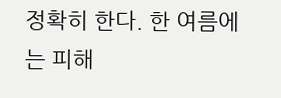정확히 한다. 한 여름에는 피해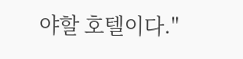야할 호텔이다."